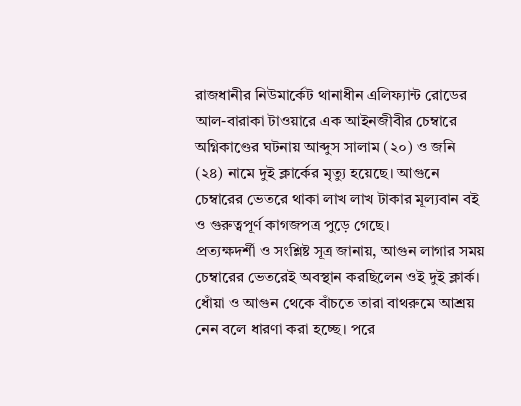রাজধানীর নিউমার্কেট থানাধীন এলিফ্যান্ট রোডের আল-বারাকা টাওয়ারে এক আইনজীবীর চেম্বারে অগ্নিকাণ্ডের ঘটনায় আব্দুস সালাম (২০) ও জনি (২৪) নামে দুই ক্লার্কের মৃত্যু হয়েছে। আগুনে চেম্বারের ভেতরে থাকা লাখ লাখ টাকার মূল্যবান বই ও গুরুত্বপূর্ণ কাগজপত্র পুড়ে গেছে।
প্রত্যক্ষদর্শী ও সংশ্লিষ্ট সূত্র জানায়, আগুন লাগার সময় চেম্বারের ভেতরেই অবস্থান করছিলেন ওই দুই ক্লার্ক। ধোঁয়া ও আগুন থেকে বাঁচতে তারা বাথরুমে আশ্রয় নেন বলে ধারণা করা হচ্ছে। পরে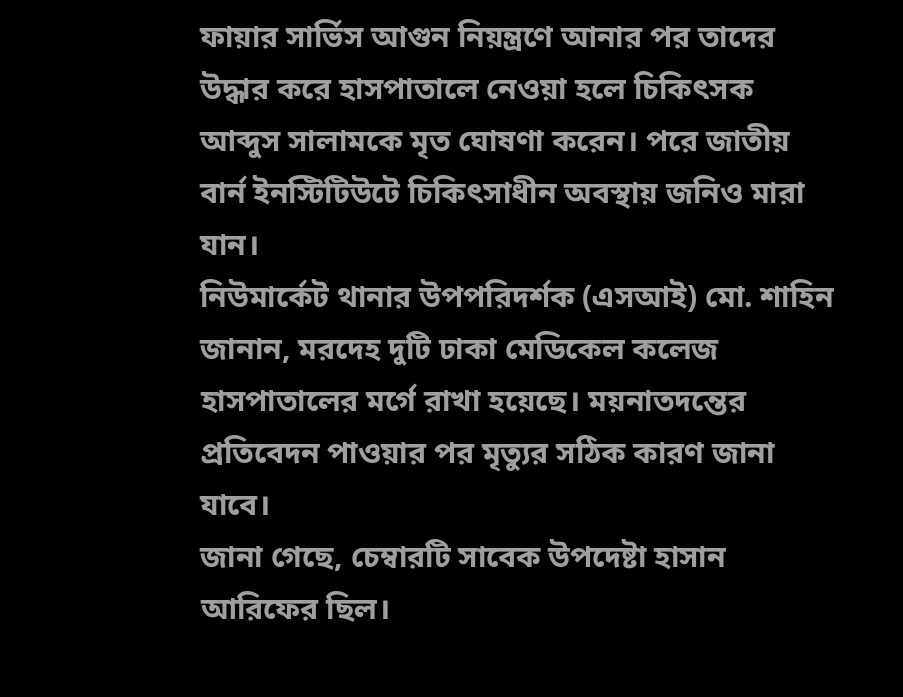ফায়ার সার্ভিস আগুন নিয়ন্ত্রণে আনার পর তাদের উদ্ধার করে হাসপাতালে নেওয়া হলে চিকিৎসক আব্দুস সালামকে মৃত ঘোষণা করেন। পরে জাতীয় বার্ন ইনস্টিটিউটে চিকিৎসাধীন অবস্থায় জনিও মারা যান।
নিউমার্কেট থানার উপপরিদর্শক (এসআই) মো. শাহিন জানান, মরদেহ দুটি ঢাকা মেডিকেল কলেজ হাসপাতালের মর্গে রাখা হয়েছে। ময়নাতদন্তের প্রতিবেদন পাওয়ার পর মৃত্যুর সঠিক কারণ জানা যাবে।
জানা গেছে, চেম্বারটি সাবেক উপদেষ্টা হাসান আরিফের ছিল।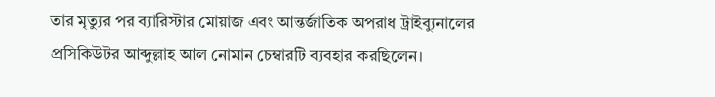তার মৃত্যুর পর ব্যারিস্টার মোয়াজ এবং আন্তর্জাতিক অপরাধ ট্রাইব্যুনালের প্রসিকিউটর আব্দুল্লাহ আল নোমান চেম্বারটি ব্যবহার করছিলেন।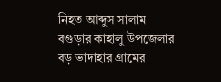নিহত আব্দুস সালাম বগুড়ার কাহালু উপজেলার বড় ভাদাহার গ্রামের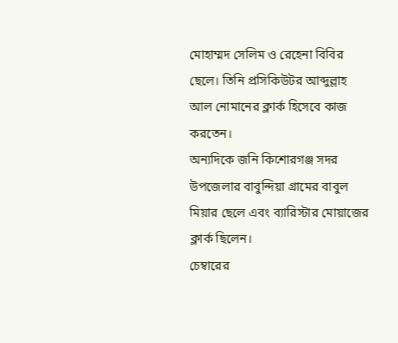মোহাম্মদ সেলিম ও রেহেনা বিবির ছেলে। তিনি প্রসিকিউটর আব্দুল্লাহ আল নোমানের ক্লার্ক হিসেবে কাজ করতেন।
অন্যদিকে জনি কিশোরগঞ্জ সদর উপজেলার বাবুন্দিয়া গ্রামের বাবুল মিয়ার ছেলে এবং ব্যারিস্টার মোয়াজের ক্লার্ক ছিলেন।
চেম্বারের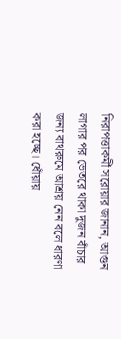নিরাপত্তাকর্মী সরোয়ার জানান, আগুন লাগার পর ভেতরে থাকা দুজন বাঁচার জন্য বাথরুমে আশ্রয় নেন বলে ধারণা করা হচ্ছে। ধোঁয়ায়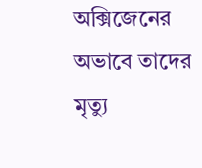অক্সিজেনের অভাবে তাদের মৃত্যু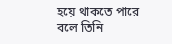হয়ে থাকতে পারে বলে তিনি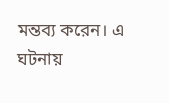মন্তব্য করেন। এ ঘটনায়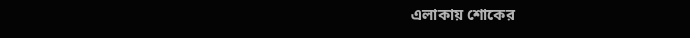এলাকায় শোকের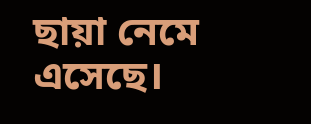ছায়া নেমে এসেছে।